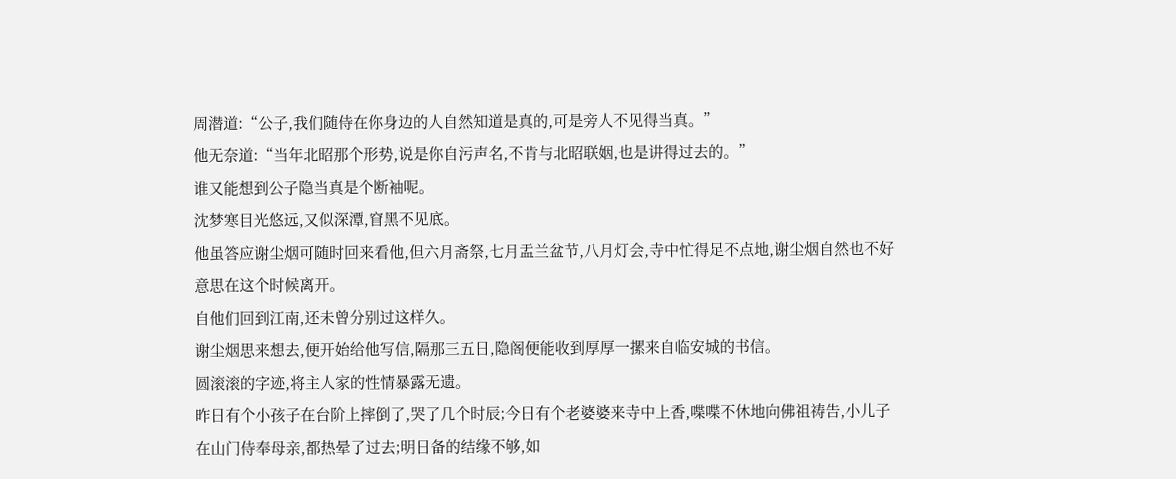周潜道:“公子,我们随侍在你身边的人自然知道是真的,可是旁人不见得当真。”
他无奈道:“当年北昭那个形势,说是你自污声名,不肯与北昭联姻,也是讲得过去的。”
谁又能想到公子隐当真是个断袖呢。
沈梦寒目光悠远,又似深潭,窅黑不见底。
他虽答应谢尘烟可随时回来看他,但六月斋祭,七月盂兰盆节,八月灯会,寺中忙得足不点地,谢尘烟自然也不好意思在这个时候离开。
自他们回到江南,还未曾分别过这样久。
谢尘烟思来想去,便开始给他写信,隔那三五日,隐阁便能收到厚厚一摞来自临安城的书信。
圆滚滚的字迹,将主人家的性情暴露无遗。
昨日有个小孩子在台阶上摔倒了,哭了几个时辰;今日有个老婆婆来寺中上香,喋喋不休地向佛祖祷告,小儿子在山门侍奉母亲,都热晕了过去;明日备的结缘不够,如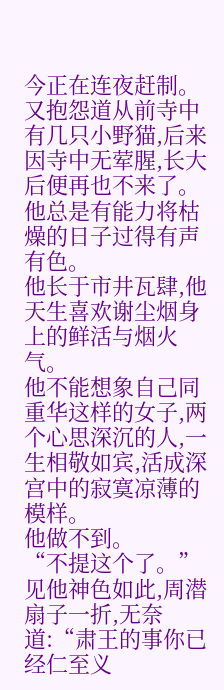今正在连夜赶制。
又抱怨道从前寺中有几只小野猫,后来因寺中无荤腥,长大后便再也不来了。
他总是有能力将枯燥的日子过得有声有色。
他长于市井瓦肆,他天生喜欢谢尘烟身上的鲜活与烟火气。
他不能想象自己同重华这样的女子,两个心思深沉的人,一生相敬如宾,活成深宫中的寂寞凉薄的模样。
他做不到。
“不提这个了。”见他神色如此,周潜扇子一折,无奈道:“肃王的事你已经仁至义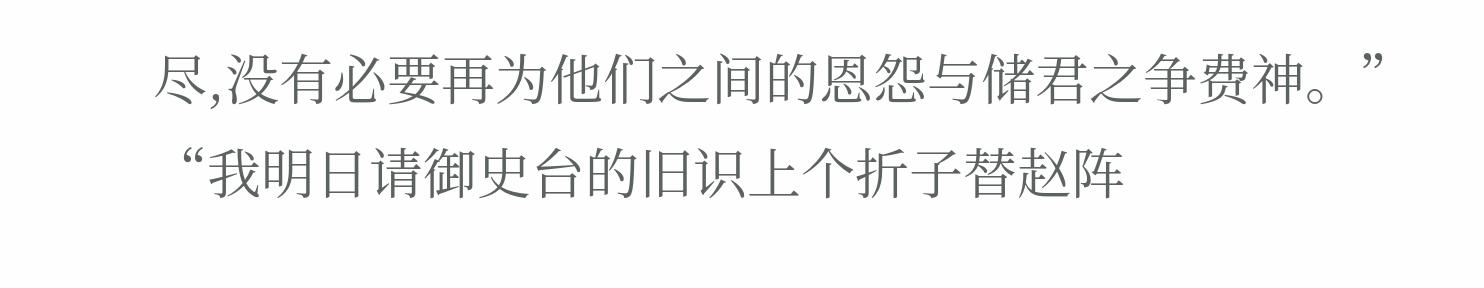尽,没有必要再为他们之间的恩怨与储君之争费神。”
“我明日请御史台的旧识上个折子替赵阵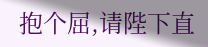抱个屈,请陛下直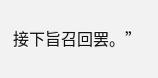接下旨召回罢。”